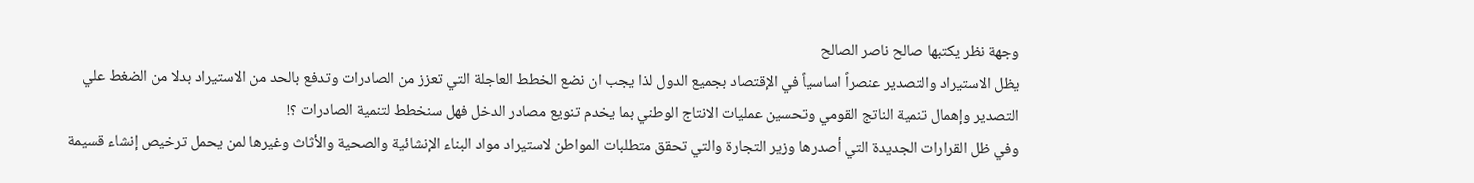وجهة نظر يكتبها صالح ناصر الصالح
يظل الاستيراد والتصدير عنصراً اساسياً في الإقتصاد بجميع الدول لذا يجب ان نضع الخطط العاجلة التي تعزز من الصادرات وتدفع بالحد من الاستيراد بدلا من الضغط علي التصدير وإهمال تنمية الناتج القومي وتحسين عمليات الانتاج الوطني بما يخدم تنويع مصادر الدخل فهل سنخطط لتنمية الصادرات ؟!
وفي ظل القرارات الجديدة التي أصدرها وزير التجارة والتي تحقق متطلبات المواطن لاستيراد مواد البناء الإنشائية والصحية والأثاث وغيرها لمن يحمل ترخيص إنشاء قسيمة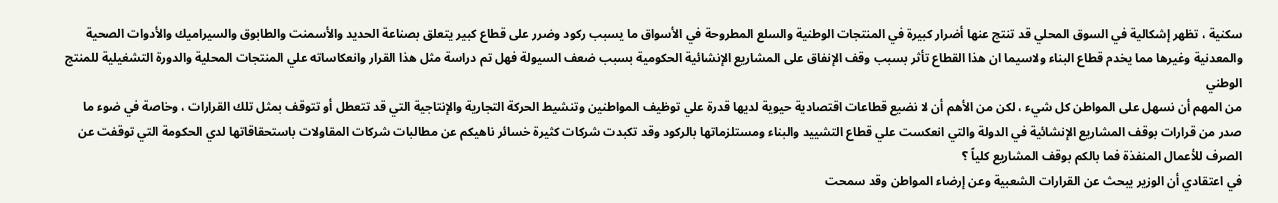سكنية ، تظهر إشكالية في السوق المحلي قد تنتج عنها أضرار كبيرة في المنتجات الوطنية والسلع المطروحة في الأسواق ما يسبب ركود وضرر على قطاع كبير يتعلق بصناعة الحديد والأسمنت والطابوق والسيراميك والأدوات الصحية والمعدنية وغيرها مما يخدم قطاع البناء ولاسيما ان هذا القطاع تأثر بسبب وقف الإنفاق على المشاريع الإنشائية الحكومية بسبب ضعف السيولة فهل تم دراسة مثل هذا القرار وانعكاساته علي المنتجات المحلية والدورة التشغيلية للمنتج الوطني
من المهم أن نسهل على المواطن كل شيء ، لكن من الأهم أن لا نضيع قطاعات اقتصادية حيوية لديها قدرة علي توظيف المواطنين وتنشيط الحركة التجارية والإنتاجية التي قد تتعطل أو تتوقف بمثل تلك القرارات ، وخاصة في ضوء ما صدر من قرارات بوقف المشاريع الإنشائية في الدولة والتي انعكست علي قطاع التشييد والبناء ومستلزماتها بالركود وقد تكبدت شركات كثيرة خسائر ناهيكم عن مطالبات شركات المقاولات باستحقاقاتها لدي الحكومة التي توقفت عن الصرف للأعمال المنفذة فما بالكم بوقف المشاريع كلياً ؟
في اعتقادي أن الوزير يبحث عن القرارات الشعبية وعن إرضاء المواطن وقد سمحت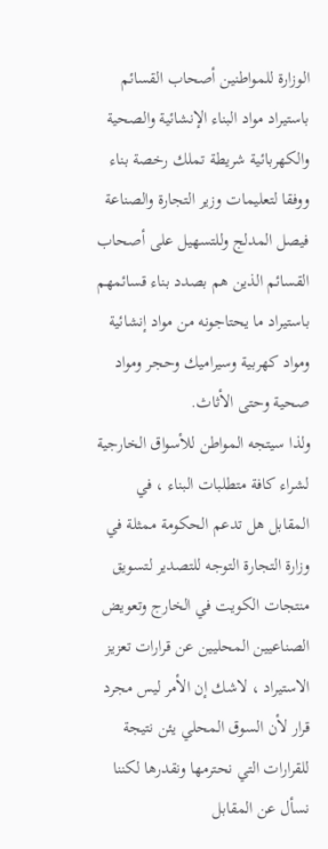الوزارة للمواطنين أصحاب القسائم باستيراد مواد البناء الإنشائية والصحية والكهربائية شريطة تملك رخصة بناء ووفقا لتعليمات وزير التجارة والصناعة فيصل المدلج وللتسهيل على أصحاب القسائم الذين هم بصدد بناء قسائمهم باستيراد ما يحتاجونه من مواد إنشائية ومواد كهربية وسيراميك وحجر ومواد صحية وحتى الأثاث.
ولذا سيتجه المواطن للأسواق الخارجية لشراء كافة متطلبات البناء ، في المقابل هل تدعم الحكومة ممثلة في وزارة التجارة التوجه للتصدير لتسويق منتجات الكويت في الخارج وتعويض الصناعيين المحليين عن قرارات تعزيز الاستيراد ، لاشك إن الأمر ليس مجرد قرار لأن السوق المحلي يئن نتيجة للقرارات التي نحترمها ونقدرها لكننا نسأل عن المقابل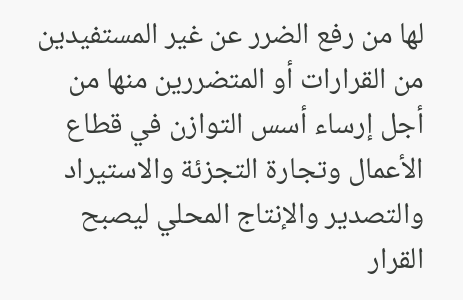لها من رفع الضرر عن غير المستفيدين من القرارات أو المتضررين منها من أجل إرساء أسس التوازن في قطاع الأعمال وتجارة التجزئة والاستيراد والتصدير والإنتاج المحلي ليصبح القرار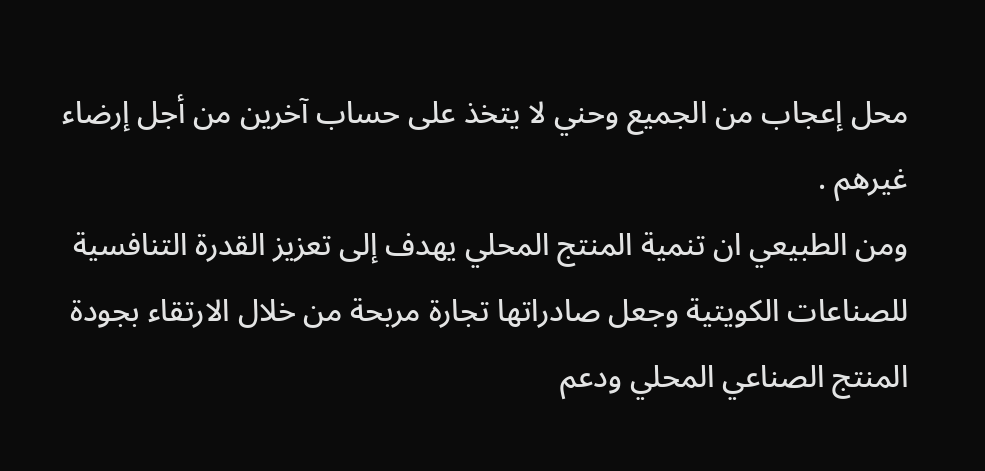محل إعجاب من الجميع وحني لا يتخذ على حساب آخرين من أجل إرضاء غيرهم .
ومن الطبيعي ان تنمية المنتج المحلي يهدف إلى تعزيز القدرة التنافسية للصناعات الكويتية وجعل صادراتها تجارة مربحة من خلال الارتقاء بجودة المنتج الصناعي المحلي ودعم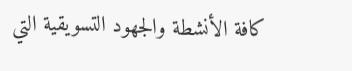كافة الأنشطة والجهود التسويقية التي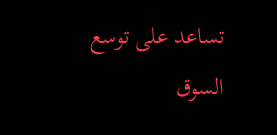تساعد على توسع السوق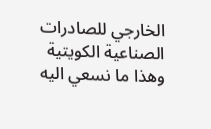الخارجي للصادرات الصناعية الكويتية وهذا ما نسعي اليه